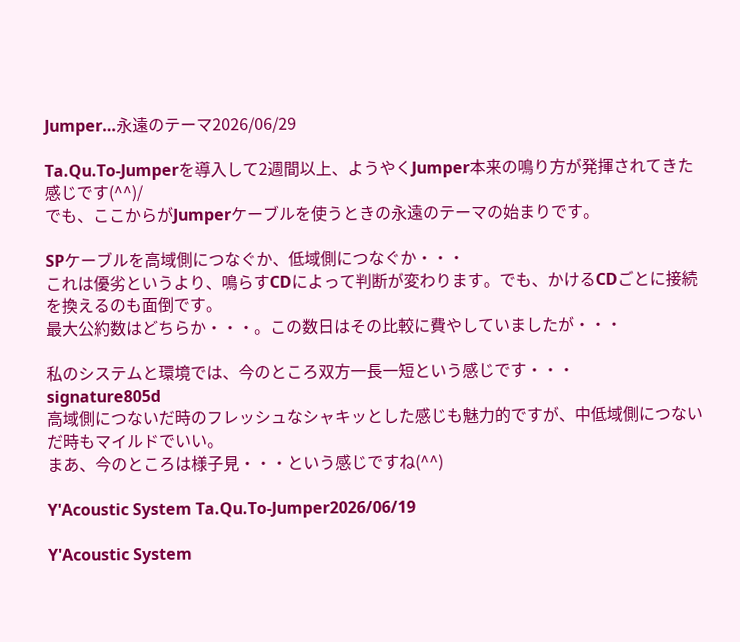Jumper…永遠のテーマ2026/06/29

Ta.Qu.To-Jumperを導入して2週間以上、ようやくJumper本来の鳴り方が発揮されてきた感じです(^^)/
でも、ここからがJumperケーブルを使うときの永遠のテーマの始まりです。

SPケーブルを高域側につなぐか、低域側につなぐか・・・
これは優劣というより、鳴らすCDによって判断が変わります。でも、かけるCDごとに接続を換えるのも面倒です。
最大公約数はどちらか・・・。この数日はその比較に費やしていましたが・・・

私のシステムと環境では、今のところ双方一長一短という感じです・・・
signature805d
高域側につないだ時のフレッシュなシャキッとした感じも魅力的ですが、中低域側につないだ時もマイルドでいい。
まあ、今のところは様子見・・・という感じですね(^^)

Y'Acoustic System Ta.Qu.To-Jumper2026/06/19

Y'Acoustic System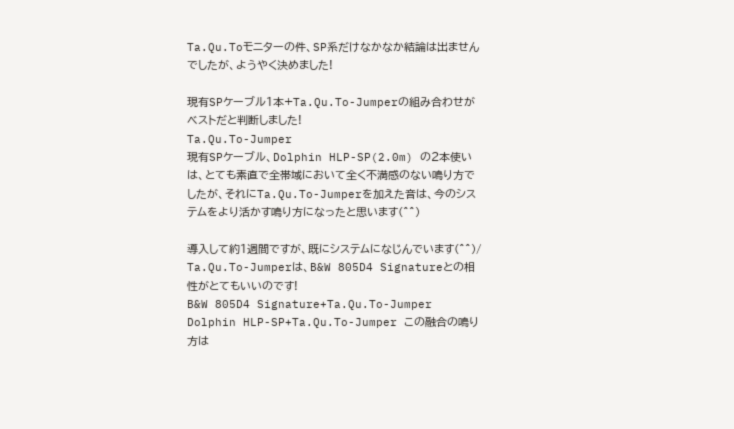Ta.Qu.Toモニターの件、SP系だけなかなか結論は出ませんでしたが、ようやく決めました!

現有SPケーブル1本+Ta.Qu.To-Jumperの組み合わせがベストだと判断しました!
Ta.Qu.To-Jumper
現有SPケーブル、Dolphin HLP-SP(2.0m) の2本使いは、とても素直で全帯域において全く不満感のない鳴り方でしたが、それにTa.Qu.To-Jumperを加えた音は、今のシステムをより活かす鳴り方になったと思います(^^)

導入して約1週間ですが、既にシステムになじんでいます(^^)/
Ta.Qu.To-Jumperは、B&W 805D4 Signatureとの相性がとてもいいのです!
B&W 805D4 Signature+Ta.Qu.To-Jumper
Dolphin HLP-SP+Ta.Qu.To-Jumper この融合の鳴り方は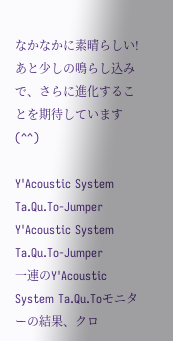なかなかに素晴らしい!
あと少しの鳴らし込みで、さらに進化することを期待しています(^^)

Y'Acoustic System Ta.Qu.To-Jumper
Y'Acoustic System Ta.Qu.To-Jumper
一連のY'Acoustic System Ta.Qu.Toモニターの結果、クロ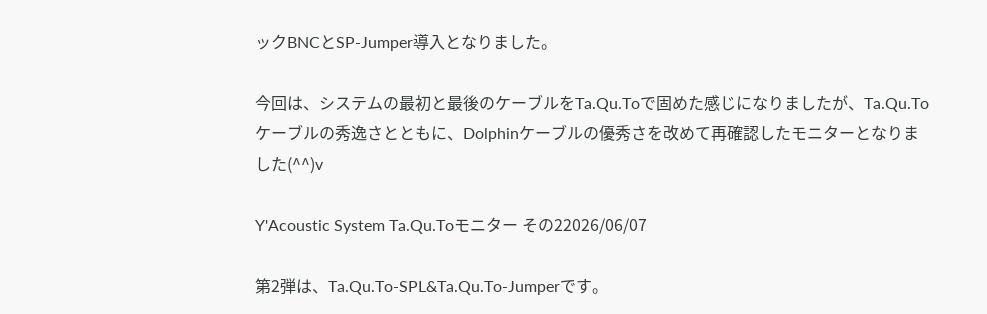ックBNCとSP-Jumper導入となりました。

今回は、システムの最初と最後のケーブルをTa.Qu.Toで固めた感じになりましたが、Ta.Qu.Toケーブルの秀逸さとともに、Dolphinケーブルの優秀さを改めて再確認したモニターとなりました(^^)v

Y'Acoustic System Ta.Qu.Toモニター その22026/06/07

第2弾は、Ta.Qu.To-SPL&Ta.Qu.To-Jumperです。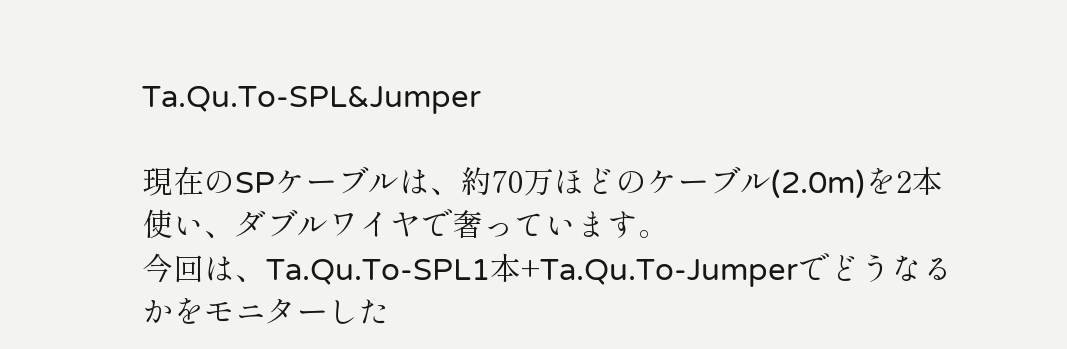Ta.Qu.To-SPL&Jumper

現在のSPケーブルは、約70万ほどのケーブル(2.0m)を2本使い、ダブルワイヤで奢っています。
今回は、Ta.Qu.To-SPL1本+Ta.Qu.To-Jumperでどうなるかをモニターした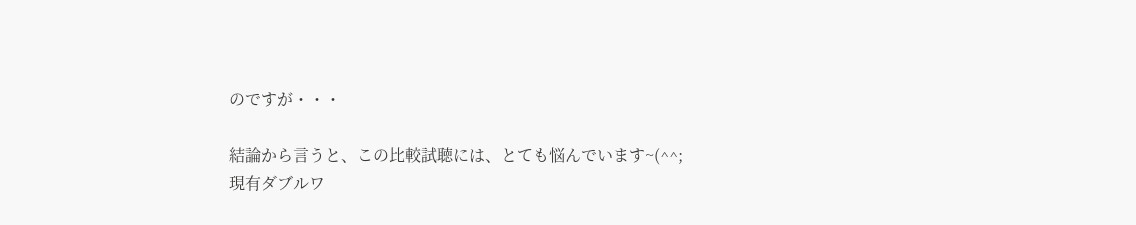のですが・・・

結論から言うと、この比較試聴には、とても悩んでいます~(^^;
現有ダブルワ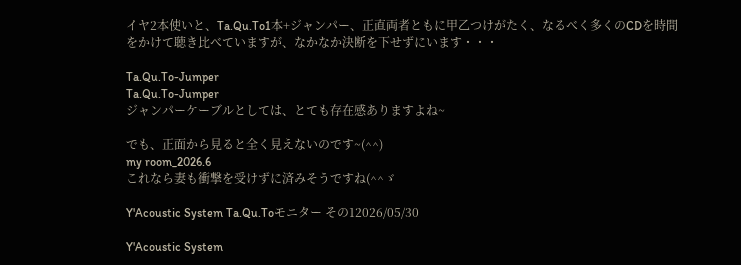イヤ2本使いと、Ta.Qu.To1本+ジャンパー、正直両者ともに甲乙つけがたく、なるべく多くのCDを時間をかけて聴き比べていますが、なかなか決断を下せずにいます・・・

Ta.Qu.To-Jumper
Ta.Qu.To-Jumper
ジャンパーケーブルとしては、とても存在感ありますよね~

でも、正面から見ると全く見えないのです~(^^)
my room_2026.6
これなら妻も衝撃を受けずに済みそうですね(^^ゞ

Y'Acoustic System Ta.Qu.Toモニター その12026/05/30

Y'Acoustic System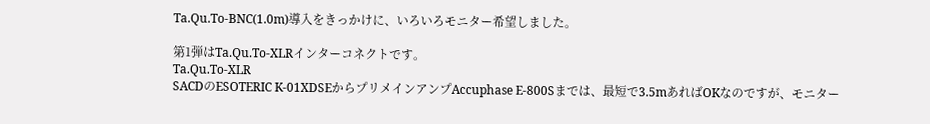Ta.Qu.To-BNC(1.0m)導入をきっかけに、いろいろモニター希望しました。

第1弾はTa.Qu.To-XLRインターコネクトです。
Ta.Qu.To-XLR
SACDのESOTERIC K-01XDSEからプリメインアンプAccuphase E-800Sまでは、最短で3.5mあればOKなのですが、モニター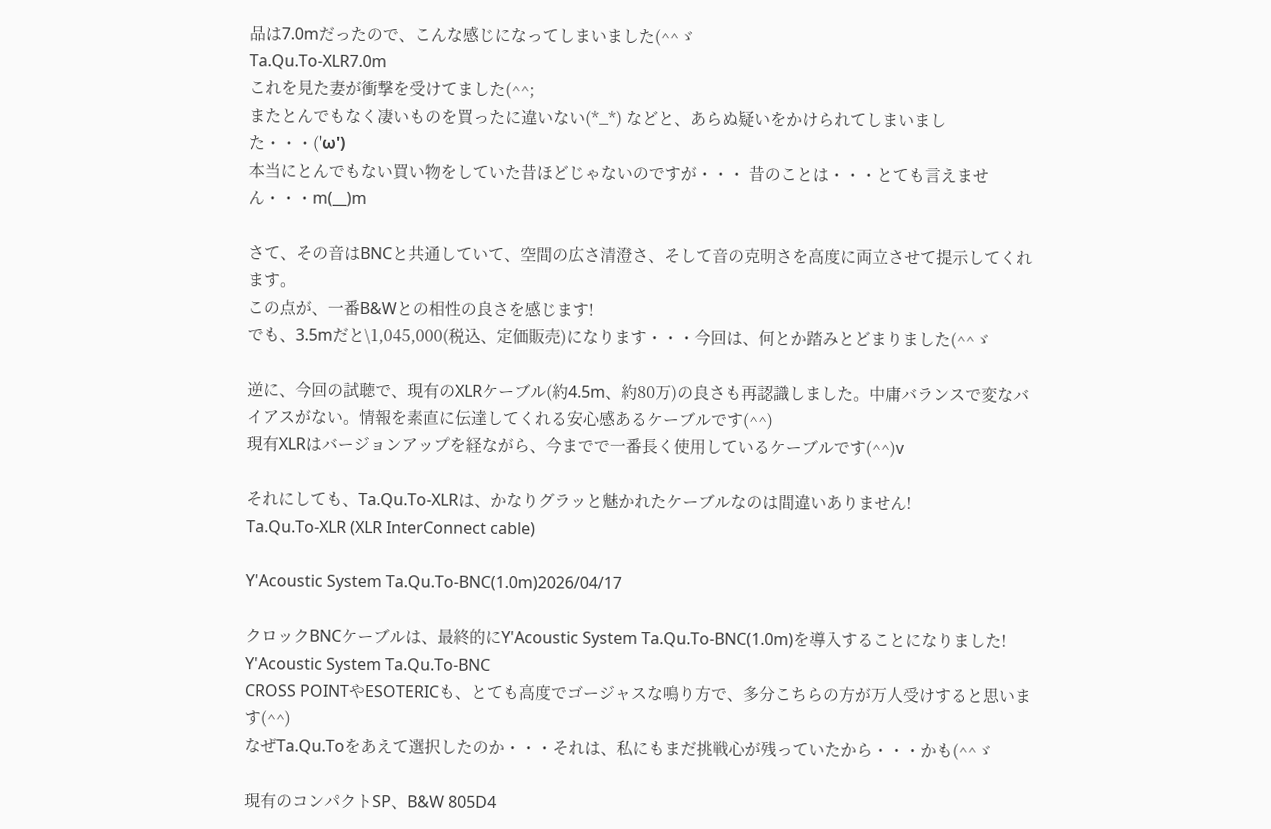品は7.0mだったので、こんな感じになってしまいました(^^ゞ
Ta.Qu.To-XLR7.0m
これを見た妻が衝撃を受けてました(^^;
またとんでもなく凄いものを買ったに違いない(*_*) などと、あらぬ疑いをかけられてしまいました・・・('ω')
本当にとんでもない買い物をしていた昔ほどじゃないのですが・・・ 昔のことは・・・とても言えません・・・m(__)m

さて、その音はBNCと共通していて、空間の広さ清澄さ、そして音の克明さを高度に両立させて提示してくれます。
この点が、一番B&Wとの相性の良さを感じます!
でも、3.5mだと\1,045,000(税込、定価販売)になります・・・今回は、何とか踏みとどまりました(^^ゞ

逆に、今回の試聴で、現有のXLRケーブル(約4.5m、約80万)の良さも再認識しました。中庸バランスで変なバイアスがない。情報を素直に伝達してくれる安心感あるケーブルです(^^)
現有XLRはバージョンアップを経ながら、今までで一番長く使用しているケーブルです(^^)v

それにしても、Ta.Qu.To-XLRは、かなりグラッと魅かれたケーブルなのは間違いありません!
Ta.Qu.To-XLR (XLR InterConnect cable)

Y'Acoustic System Ta.Qu.To-BNC(1.0m)2026/04/17

クロックBNCケーブルは、最終的にY'Acoustic System Ta.Qu.To-BNC(1.0m)を導入することになりました!
Y'Acoustic System Ta.Qu.To-BNC
CROSS POINTやESOTERICも、とても高度でゴージャスな鳴り方で、多分こちらの方が万人受けすると思います(^^)
なぜTa.Qu.Toをあえて選択したのか・・・それは、私にもまだ挑戦心が残っていたから・・・かも(^^ゞ

現有のコンパクトSP、B&W 805D4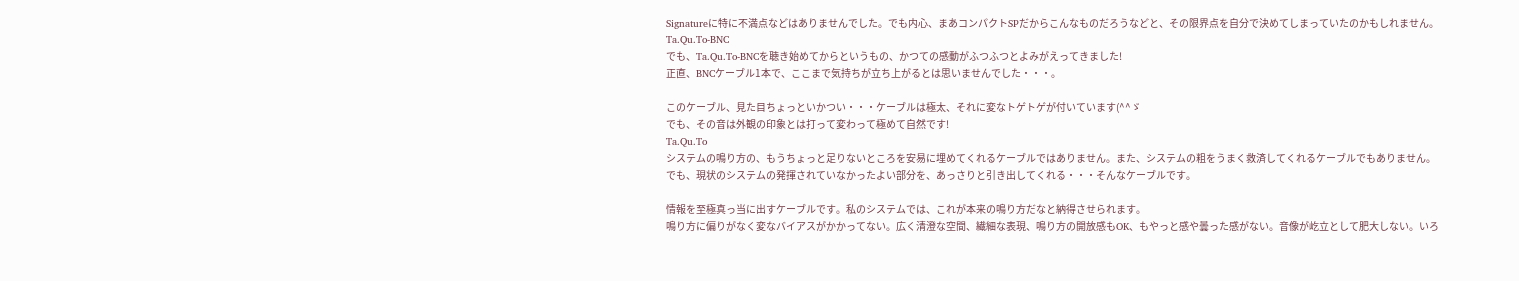Signatureに特に不満点などはありませんでした。でも内心、まあコンパクトSPだからこんなものだろうなどと、その限界点を自分で決めてしまっていたのかもしれません。
Ta.Qu.To-BNC
でも、Ta.Qu.To-BNCを聴き始めてからというもの、かつての感動がふつふつとよみがえってきました!
正直、BNCケーブル1本で、ここまで気持ちが立ち上がるとは思いませんでした・・・。

このケーブル、見た目ちょっといかつい・・・ケーブルは極太、それに変なトゲトゲが付いています(^^ゞ
でも、その音は外観の印象とは打って変わって極めて自然です!
Ta.Qu.To
システムの鳴り方の、もうちょっと足りないところを安易に埋めてくれるケーブルではありません。また、システムの粗をうまく救済してくれるケーブルでもありません。
でも、現状のシステムの発揮されていなかったよい部分を、あっさりと引き出してくれる・・・そんなケーブルです。

情報を至極真っ当に出すケーブルです。私のシステムでは、これが本来の鳴り方だなと納得させられます。
鳴り方に偏りがなく変なバイアスがかかってない。広く清澄な空間、繊細な表現、鳴り方の開放感もOK、もやっと感や曇った感がない。音像が屹立として肥大しない。いろ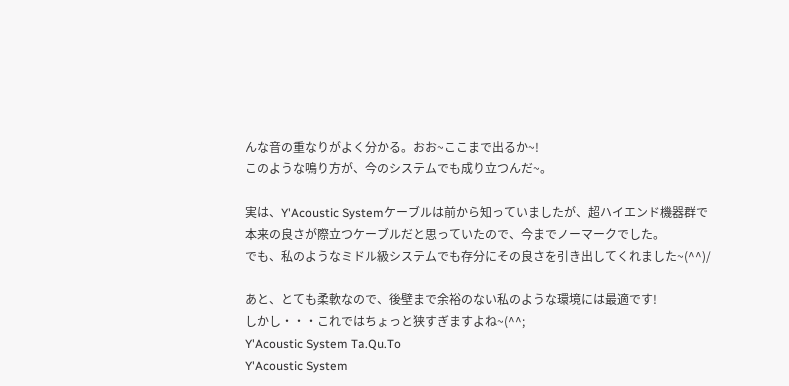んな音の重なりがよく分かる。おお~ここまで出るか~!
このような鳴り方が、今のシステムでも成り立つんだ~。

実は、Y'Acoustic Systemケーブルは前から知っていましたが、超ハイエンド機器群で本来の良さが際立つケーブルだと思っていたので、今までノーマークでした。
でも、私のようなミドル級システムでも存分にその良さを引き出してくれました~(^^)/

あと、とても柔軟なので、後壁まで余裕のない私のような環境には最適です!
しかし・・・これではちょっと狭すぎますよね~(^^;
Y'Acoustic System Ta.Qu.To
Y'Acoustic System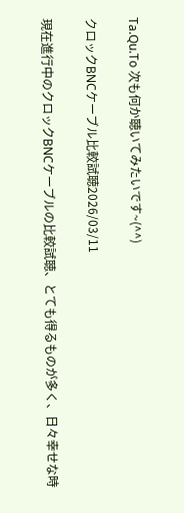Ta.Qu.To 次も何か聴いてみたいです~(^^)

クロックBNCケーブル比較試聴2026/03/11

現在進行中のクロックBNCケーブルの比較試聴、とても得るものが多く、日々幸せな時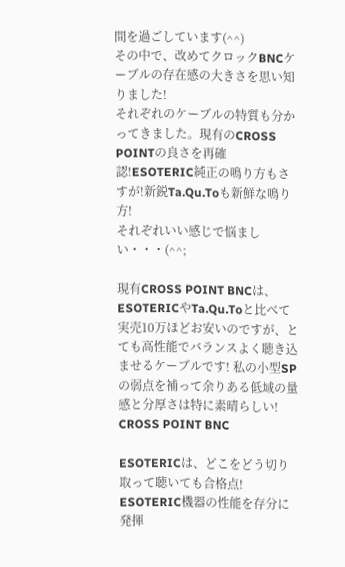間を過ごしています(^^)
その中で、改めてクロックBNCケーブルの存在感の大きさを思い知りました!
それぞれのケーブルの特質も分かってきました。現有のCROSS POINTの良さを再確認!ESOTERIC純正の鳴り方もさすが!新鋭Ta.Qu.Toも新鮮な鳴り方!
それぞれいい感じで悩ましい・・・(^^;

現有CROSS POINT BNCは、ESOTERICやTa.Qu.Toと比べて実売10万ほどお安いのですが、とても高性能でバランスよく聴き込ませるケーブルです! 私の小型SPの弱点を補って余りある低域の量感と分厚さは特に素晴らしい!
CROSS POINT BNC

ESOTERICは、どこをどう切り取って聴いても合格点! ESOTERIC機器の性能を存分に発揮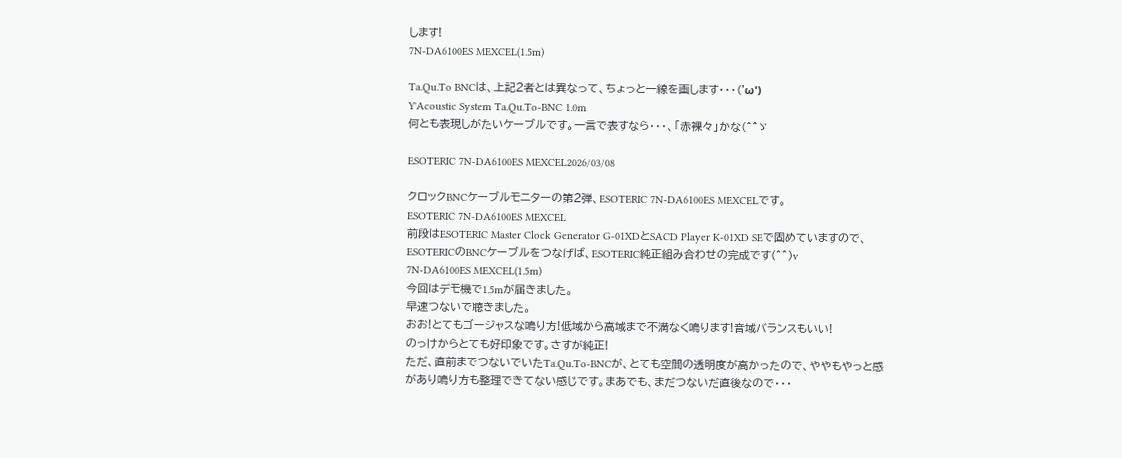します!
7N-DA6100ES MEXCEL(1.5m)

Ta.Qu.To BNCは、上記2者とは異なって、ちょっと一線を画します・・・('ω')
Y'Acoustic System Ta.Qu.To-BNC 1.0m
何とも表現しがたいケーブルです。一言で表すなら・・・、「赤裸々」かな(^^ゞ

ESOTERIC 7N-DA6100ES MEXCEL2026/03/08

クロックBNCケーブルモニターの第2弾、ESOTERIC 7N-DA6100ES MEXCELです。
ESOTERIC 7N-DA6100ES MEXCEL
前段はESOTERIC Master Clock Generator G-01XDとSACD Player K-01XD SEで固めていますので、ESOTERICのBNCケーブルをつなげば、ESOTERIC純正組み合わせの完成です(^^)v
7N-DA6100ES MEXCEL(1.5m)
今回はデモ機で1.5mが届きました。
早速つないで聴きました。
おお!とてもゴージャスな鳴り方!低域から高域まで不満なく鳴ります!音域バランスもいい!
のっけからとても好印象です。さすが純正!
ただ、直前までつないでいたTa.Qu.To-BNCが、とても空間の透明度が高かったので、ややもやっと感があり鳴り方も整理できてない感じです。まあでも、まだつないだ直後なので・・・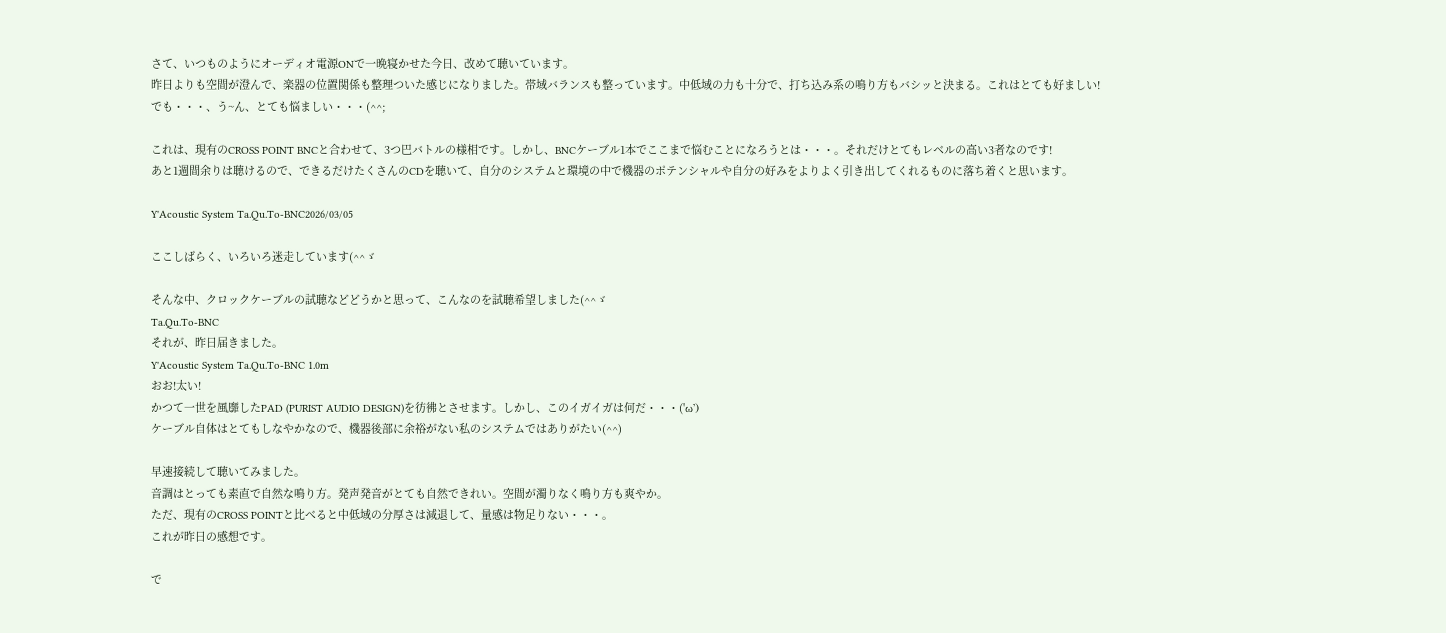さて、いつものようにオーディオ電源ONで一晩寝かせた今日、改めて聴いています。
昨日よりも空間が澄んで、楽器の位置関係も整理ついた感じになりました。帯域バランスも整っています。中低域の力も十分で、打ち込み系の鳴り方もバシッと決まる。これはとても好ましい!
でも・・・、う~ん、とても悩ましい・・・(^^;

これは、現有のCROSS POINT BNCと合わせて、3つ巴バトルの様相です。しかし、BNCケーブル1本でここまで悩むことになろうとは・・・。それだけとてもレベルの高い3者なのです!
あと1週間余りは聴けるので、できるだけたくさんのCDを聴いて、自分のシステムと環境の中で機器のポテンシャルや自分の好みをよりよく引き出してくれるものに落ち着くと思います。

Y'Acoustic System Ta.Qu.To-BNC2026/03/05

ここしばらく、いろいろ迷走しています(^^ゞ

そんな中、クロックケーブルの試聴などどうかと思って、こんなのを試聴希望しました(^^ゞ
Ta.Qu.To-BNC
それが、昨日届きました。
Y'Acoustic System Ta.Qu.To-BNC 1.0m
おお!太い!
かつて一世を風靡したPAD (PURIST AUDIO DESIGN)を彷彿とさせます。しかし、このイガイガは何だ・・・('ω')
ケーブル自体はとてもしなやかなので、機器後部に余裕がない私のシステムではありがたい(^^)

早速接続して聴いてみました。
音調はとっても素直で自然な鳴り方。発声発音がとても自然できれい。空間が濁りなく鳴り方も爽やか。
ただ、現有のCROSS POINTと比べると中低域の分厚さは減退して、量感は物足りない・・・。
これが昨日の感想です。

で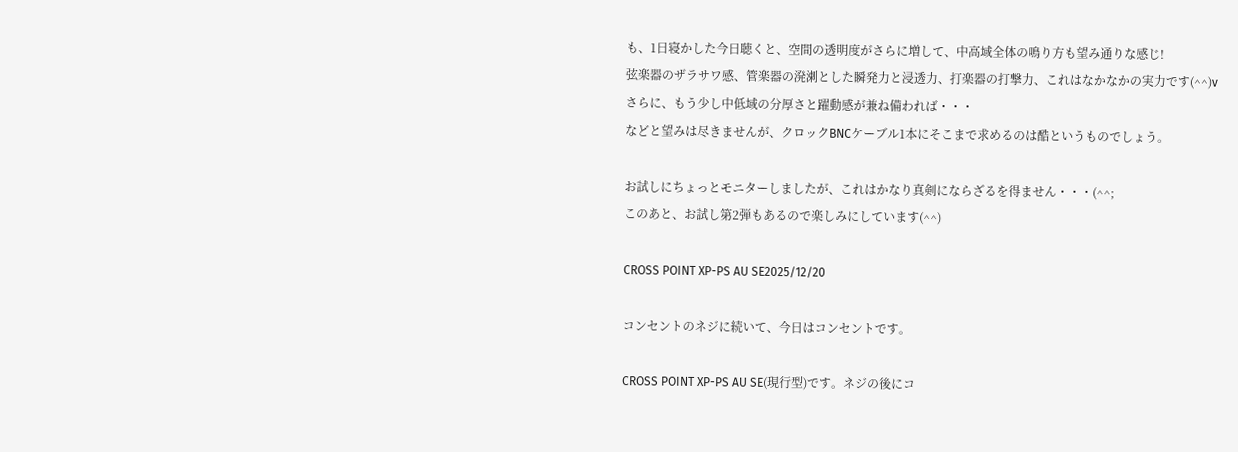も、1日寝かした今日聴くと、空間の透明度がさらに増して、中高域全体の鳴り方も望み通りな感じ!
弦楽器のザラサワ感、管楽器の溌溂とした瞬発力と浸透力、打楽器の打撃力、これはなかなかの実力です(^^)v
さらに、もう少し中低域の分厚さと躍動感が兼ね備われば・・・
などと望みは尽きませんが、クロックBNCケーブル1本にそこまで求めるのは酷というものでしょう。

お試しにちょっとモニターしましたが、これはかなり真剣にならざるを得ません・・・(^^;
このあと、お試し第2弾もあるので楽しみにしています(^^)

CROSS POINT XP-PS AU SE2025/12/20

コンセントのネジに続いて、今日はコンセントです。

CROSS POINT XP-PS AU SE(現行型)です。ネジの後にコ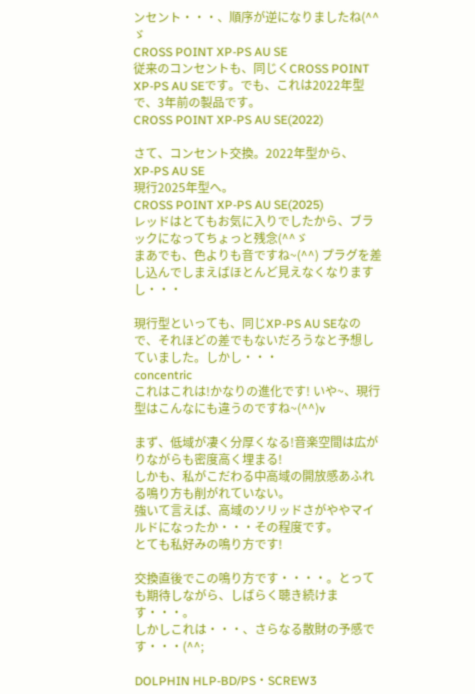ンセント・・・、順序が逆になりましたね(^^ゞ
CROSS POINT XP-PS AU SE
従来のコンセントも、同じくCROSS POINT XP-PS AU SEです。でも、これは2022年型で、3年前の製品です。
CROSS POINT XP-PS AU SE(2022)

さて、コンセント交換。2022年型から、
XP-PS AU SE
現行2025年型へ。
CROSS POINT XP-PS AU SE(2025)
レッドはとてもお気に入りでしたから、ブラックになってちょっと残念(^^ゞ
まあでも、色よりも音ですね~(^^) プラグを差し込んでしまえばほとんど見えなくなりますし・・・

現行型といっても、同じXP-PS AU SEなので、それほどの差でもないだろうなと予想していました。しかし・・・
concentric
これはこれは!かなりの進化です! いや~、現行型はこんなにも違うのですね~(^^)v

まず、低域が凄く分厚くなる!音楽空間は広がりながらも密度高く埋まる!
しかも、私がこだわる中高域の開放感あふれる鳴り方も削がれていない。
強いて言えば、高域のソリッドさがややマイルドになったか・・・その程度です。
とても私好みの鳴り方です!

交換直後でこの鳴り方です・・・・。とっても期待しながら、しばらく聴き続けます・・・。
しかしこれは・・・、さらなる散財の予感です・・・(^^;

DOLPHIN HLP-BD/PS・SCREW3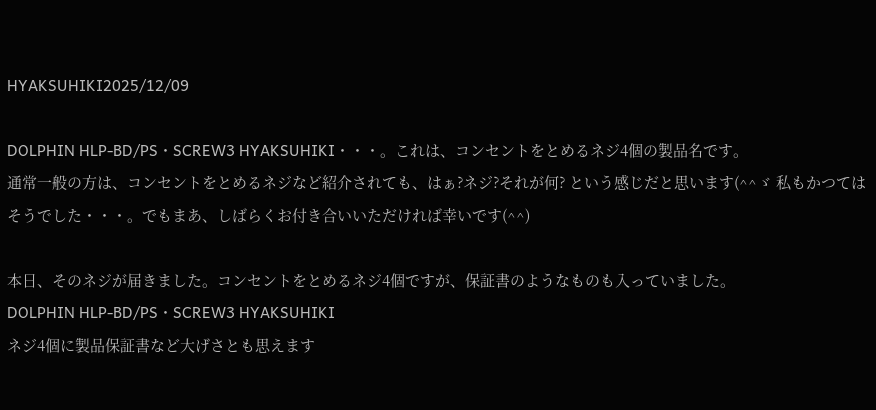HYAKSUHIKI2025/12/09

DOLPHIN HLP-BD/PS・SCREW3 HYAKSUHIKI・・・。これは、コンセントをとめるネジ4個の製品名です。
通常一般の方は、コンセントをとめるネジなど紹介されても、はぁ?ネジ?それが何? という感じだと思います(^^ゞ 私もかつてはそうでした・・・。でもまあ、しばらくお付き合いいただければ幸いです(^^)

本日、そのネジが届きました。コンセントをとめるネジ4個ですが、保証書のようなものも入っていました。
DOLPHIN HLP-BD/PS・SCREW3 HYAKSUHIKI
ネジ4個に製品保証書など大げさとも思えます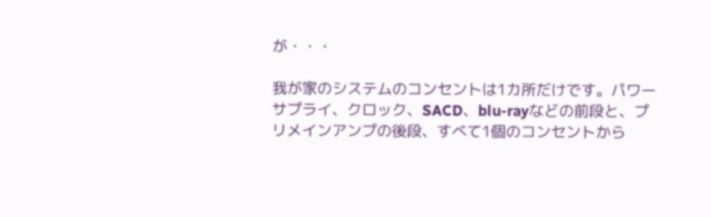が・・・

我が家のシステムのコンセントは1カ所だけです。パワーサプライ、クロック、SACD、blu-rayなどの前段と、プリメインアンプの後段、すべて1個のコンセントから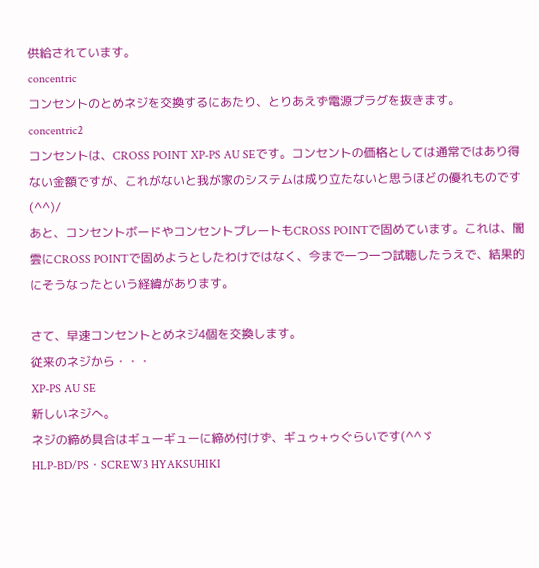供給されています。
concentric
コンセントのとめネジを交換するにあたり、とりあえず電源プラグを抜きます。
concentric2
コンセントは、CROSS POINT XP-PS AU SEです。コンセントの価格としては通常ではあり得ない金額ですが、これがないと我が家のシステムは成り立たないと思うほどの優れものです(^^)/
あと、コンセントボードやコンセントプレートもCROSS POINTで固めています。これは、闇雲にCROSS POINTで固めようとしたわけではなく、今まで一つ一つ試聴したうえで、結果的にそうなったという経緯があります。

さて、早速コンセントとめネジ4個を交換します。
従来のネジから・・・
XP-PS AU SE
新しいネジへ。
ネジの締め具合はギューギューに締め付けず、ギュゥ+ゥぐらいです(^^ゞ
HLP-BD/PS・SCREW3 HYAKSUHIKI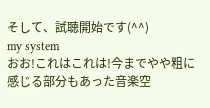そして、試聴開始です(^^)
my system
おお!これはこれは!今までやや粗に感じる部分もあった音楽空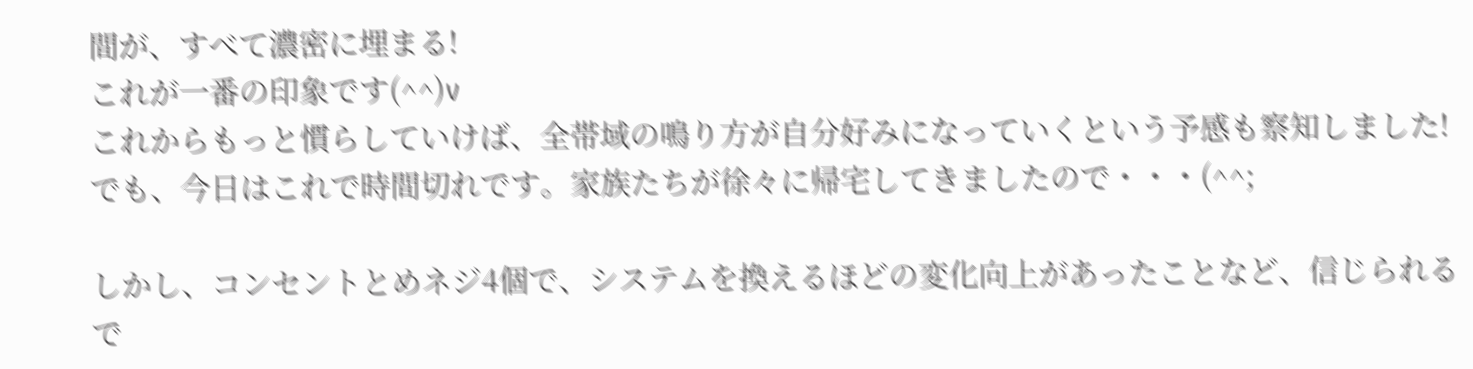間が、すべて濃密に埋まる!
これが一番の印象です(^^)v
これからもっと慣らしていけば、全帯域の鳴り方が自分好みになっていくという予感も察知しました!
でも、今日はこれで時間切れです。家族たちが徐々に帰宅してきましたので・・・(^^;

しかし、コンセントとめネジ4個で、システムを換えるほどの変化向上があったことなど、信じられるで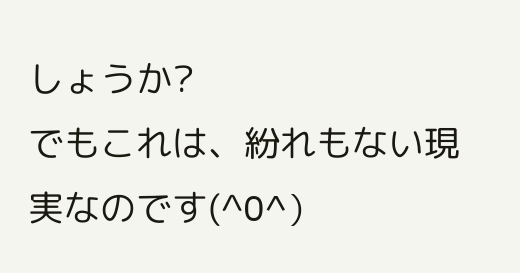しょうか?
でもこれは、紛れもない現実なのです(^O^)